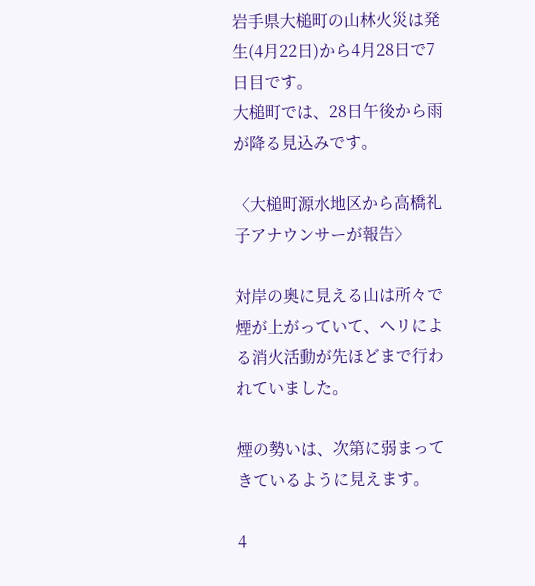岩手県大槌町の山林火災は発生(4月22日)から4月28日で7日目です。
大槌町では、28日午後から雨が降る見込みです。

〈大槌町源水地区から高橋礼子アナウンサーが報告〉

対岸の奥に見える山は所々で煙が上がっていて、ヘリによる消火活動が先ほどまで行われていました。

煙の勢いは、次第に弱まってきているように見えます。

4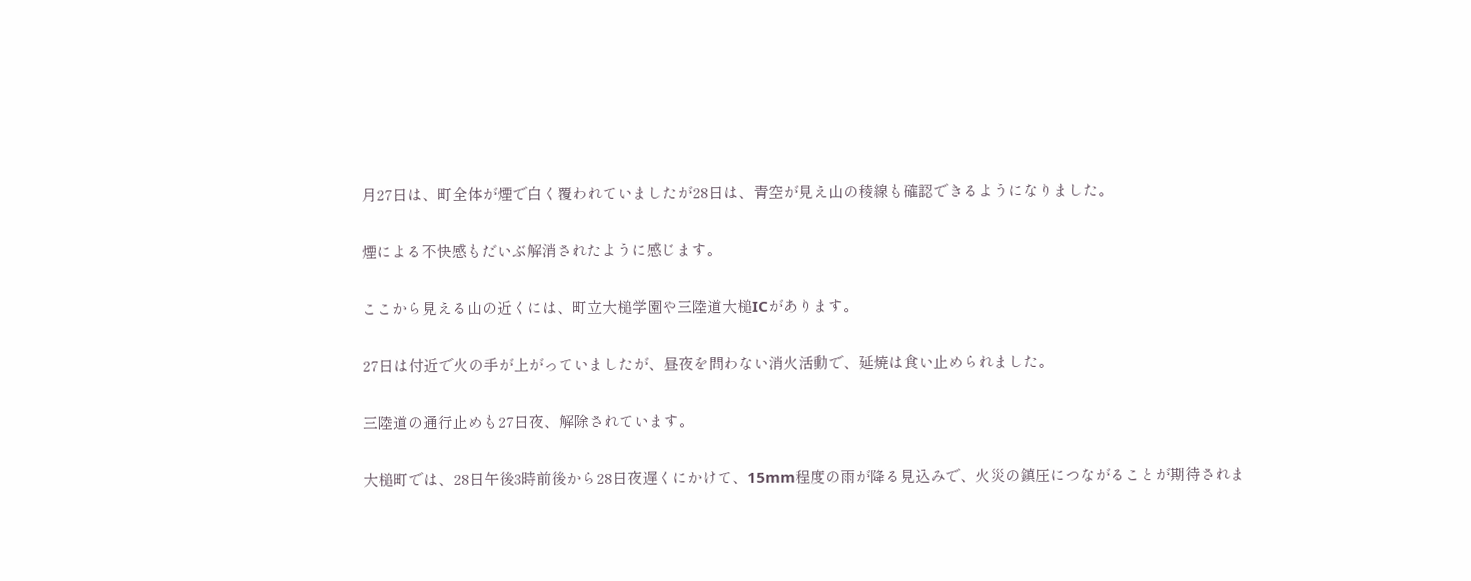月27日は、町全体が煙で白く覆われていましたが28日は、青空が見え山の稜線も確認できるようになりました。

煙による不快感もだいぶ解消されたように感じます。

ここから見える山の近くには、町立大槌学園や三陸道大槌ICがあります。

27日は付近で火の手が上がっていましたが、昼夜を問わない消火活動で、延焼は食い止められました。

三陸道の通行止めも27日夜、解除されています。

大槌町では、28日午後3時前後から28日夜遅くにかけて、15mm程度の雨が降る見込みで、火災の鎮圧につながることが期待されま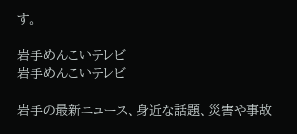す。

岩手めんこいテレビ
岩手めんこいテレビ

岩手の最新ニュース、身近な話題、災害や事故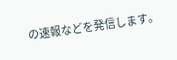の速報などを発信します。